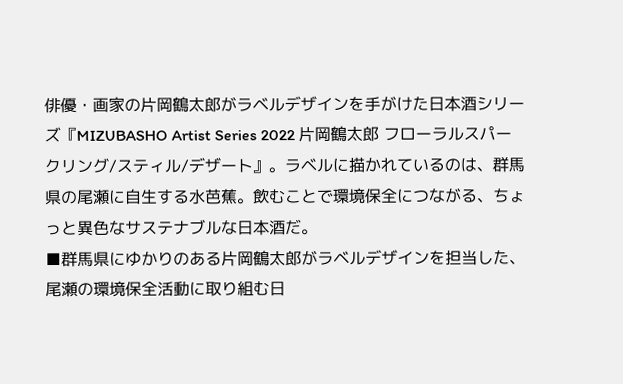俳優・画家の片岡鶴太郎がラベルデザインを手がけた日本酒シリーズ『MIZUBASHO Artist Series 2022 片岡鶴太郎 フローラルスパークリング/スティル/デザート』。ラベルに描かれているのは、群馬県の尾瀬に自生する水芭蕉。飲むことで環境保全につながる、ちょっと異色なサステナブルな日本酒だ。
■群馬県にゆかりのある片岡鶴太郎がラベルデザインを担当した、尾瀬の環境保全活動に取り組む日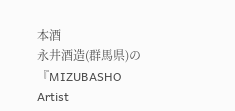本酒
永井酒造(群馬県)の『MIZUBASHO Artist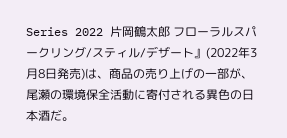Series 2022 片岡鶴太郎 フローラルスパークリング/スティル/デザート』(2022年3月8日発売)は、商品の売り上げの一部が、尾瀬の環境保全活動に寄付される異色の日本酒だ。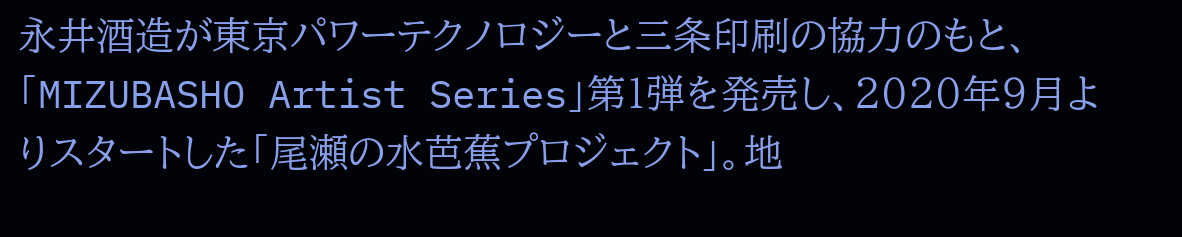永井酒造が東京パワーテクノロジーと三条印刷の協力のもと、「MIZUBASHO Artist Series」第1弾を発売し、2020年9月よりスタートした「尾瀬の水芭蕉プロジェクト」。地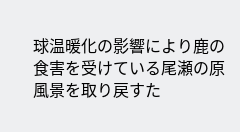球温暖化の影響により鹿の食害を受けている尾瀬の原風景を取り戻すた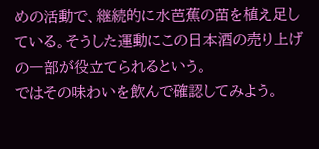めの活動で、継続的に水芭蕉の苗を植え足している。そうした運動にこの日本酒の売り上げの一部が役立てられるという。
ではその味わいを飲んで確認してみよう。